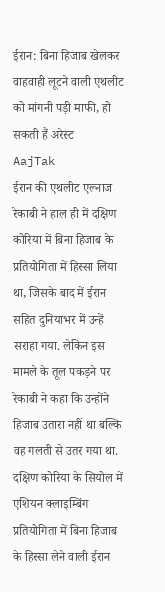ईरान: बिना हिजाब खेलकर वाहवाही लूटने वाली एथलीट को मांगनी पड़ी माफी, हो सकती हैं अरेस्ट
AajTak
ईरान की एथलीट एल्नाज रेकाबी ने हाल ही में दक्षिण कोरिया में बिना हिजाब के प्रतियोगिता में हिस्सा लिया था, जिसके बाद में ईरान सहित दुनियाभर में उन्हें सराहा गया. लेकिन इस मामले के तूल पकड़ने पर रेकाबी ने कहा कि उन्होंने हिजाब उतारा नहीं था बल्कि वह गलती से उतर गया था.
दक्षिण कोरिया के सियोल में एशियन क्लाइम्बिंग प्रतियोगिता में बिना हिजाब के हिस्सा लेने वाली ईरान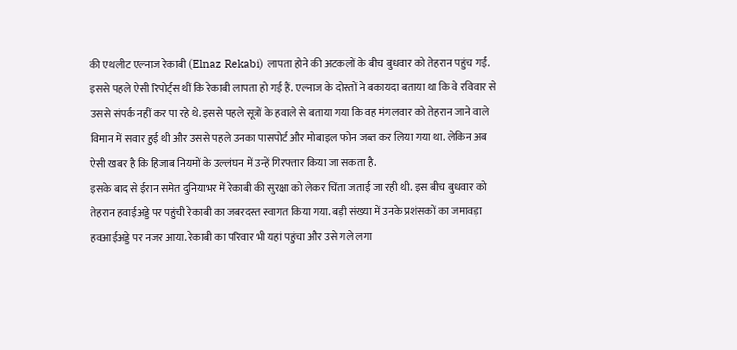की एथलीट एल्नाज रेकाबी (Elnaz Rekabi) लापता होने की अटकलों के बीच बुधवार को तेहरान पहुंच गईं. इससे पहले ऐसी रिपोर्ट्स थीं कि रेकाबी लापता हो गई हैं. एल्नाज के दोस्तों ने बकायदा बताया था कि वे रविवार से उससे संपर्क नहीं कर पा रहे थे. इससे पहले सूत्रों के हवाले से बताया गया कि वह मंगलवार को तेहरान जाने वाले विमान में सवार हुई थी और उससे पहले उनका पासपोर्ट और मोबाइल फोन जब्त कर लिया गया था. लेकिन अब ऐसी खबर है कि हिजाब नियमों के उल्लंघन में उन्हें गिरफ्तार किया जा सकता है.
इसके बाद से ईरान समेत दुनियाभर में रेकाबी की सुरक्षा को लेकर चिंता जताई जा रही थी. इस बीच बुधवार को तेहरान हवाईअड्डे पर पहुंची रेकाबी का जबरदस्त स्वागत किया गया. बड़ी संख्या में उनके प्रशंसकों का जमावड़ा हवआईअड्डे पर नजर आया. रेकाबी का परिवार भी यहां पहुंचा और उसे गले लगा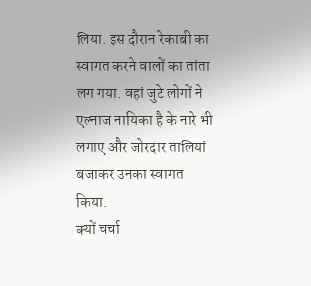लिया. इस दौरान रेकाबी का स्वागत करने वालों का तांता लग गया. वहां जुटे लोगों ने एल्नाज नायिका है के नारे भी लगाए और जोरदार तालियां बजाकर उनका स्वागत किया.
क्यों चर्चा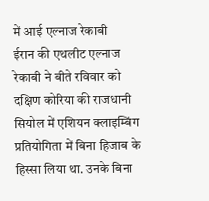में आई एल्नाज रेकाबी
ईरान की एथलीट एल्नाज रेकाबी ने बीते रविवार को दक्षिण कोरिया की राजधानी सियोल में एशियन क्लाइम्बिंग प्रतियोगिता में बिना हिजाब के हिस्सा लिया था. उनके बिना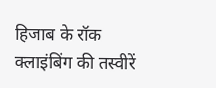हिजाब के रॉक क्लाइंबिंग की तस्वीरें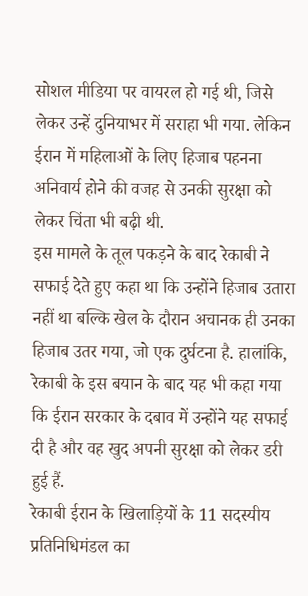सोशल मीडिया पर वायरल हो गई थी, जिसे लेकर उन्हें दुनियाभर में सराहा भी गया. लेकिन ईरान में महिलाओं के लिए हिजाब पहनना अनिवार्य होने की वजह से उनकी सुरक्षा को लेकर चिंता भी बढ़ी थी.
इस मामले के तूल पकड़ने के बाद रेकाबी ने सफाई देते हुए कहा था कि उन्होंने हिजाब उतारा नहीं था बल्कि खेल के दौरान अचानक ही उनका हिजाब उतर गया, जो एक दुर्घटना है. हालांकि, रेकाबी के इस बयान के बाद यह भी कहा गया कि ईरान सरकार के दबाव में उन्होंने यह सफाई दी है और वह खुद अपनी सुरक्षा को लेकर डरी हुई हैं.
रेकाबी ईरान के खिलाड़ियों के 11 सदस्यीय प्रतिनिधिमंडल का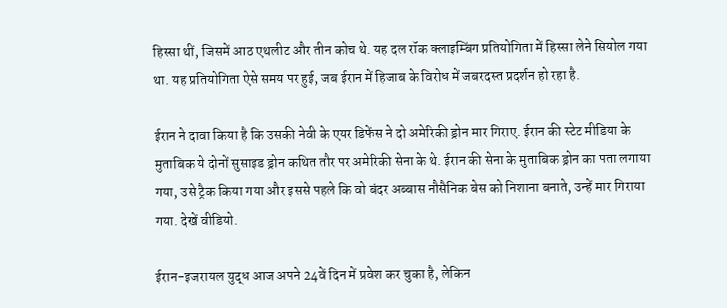हिस्सा थीं, जिसमें आठ एथलीट और तीन कोच थे. यह दल रॉक क्लाइम्बिंग प्रतियोगिता में हिस्सा लेने सियोल गया था. यह प्रतियोगिता ऐसे समय पर हुई, जब ईरान में हिजाब के विरोध में जबरदस्त प्रदर्शन हो रहा है.

ईरान ने दावा किया है कि उसकी नेवी के एयर डिफेंस ने दो अमेरिकी ड्रोन मार गिराए. ईरान की स्टेट मीडिया के मुताबिक ये दोनों सुसाइड ड्रोन कथित तौर पर अमेरिकी सेना के थे. ईरान की सेना के मुताबिक ड्रोन का पता लगाया गया, उसे ट्रैक किया गया और इससे पहले कि वो बंदर अब्बास नौसैनिक बेस को निशाना बनाते, उन्हें मार गिराया गया. देखें वीडियो.

ईरान-इजरायल युद्ध आज अपने 24वें दिन में प्रवेश कर चुका है, लेकिन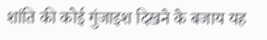शांति की कोई गुंजाइश दिखने के बजाय यह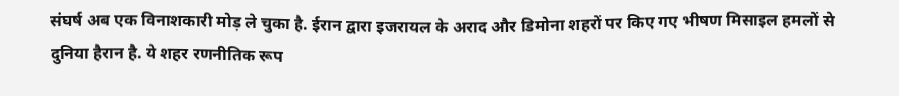संघर्ष अब एक विनाशकारी मोड़ ले चुका है. ईरान द्वारा इजरायल के अराद और डिमोना शहरों पर किए गए भीषण मिसाइल हमलों से दुनिया हैरान है. ये शहर रणनीतिक रूप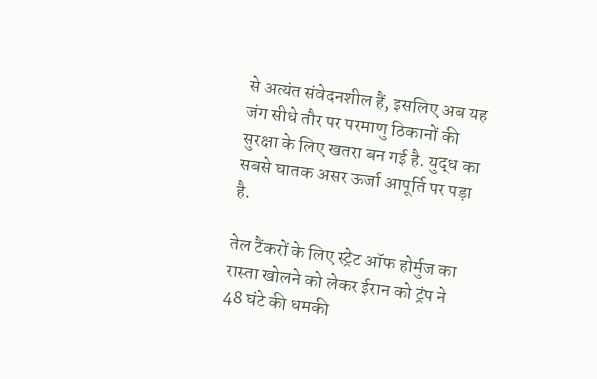से अत्यंत संवेदनशील हैं, इसलिए अब यह जंग सीधे तौर पर परमाणु ठिकानों की सुरक्षा के लिए खतरा बन गई है. युद्ध का सबसे घातक असर ऊर्जा आपूर्ति पर पड़ा है.

तेल टैंकरों के लिए स्ट्रेट ऑफ होर्मुज का रास्ता खोलने को लेकर ईरान को ट्रंप ने 48 घंटे की धमकी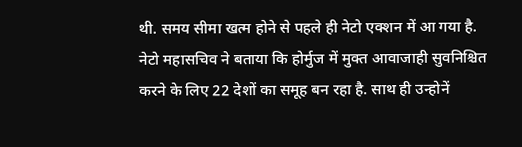थी. समय सीमा खत्म होने से पहले ही नेटो एक्शन में आ गया है. नेटो महासचिव ने बताया कि होर्मुज में मुक्त आवाजाही सुवनिश्चित करने के लिए 22 देशों का समूह बन रहा है. साथ ही उन्होनें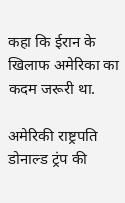कहा कि ईरान के खिलाफ अमेरिका का कदम जरूरी था.

अमेरिकी राष्ट्रपति डोनाल्ड ट्रंप की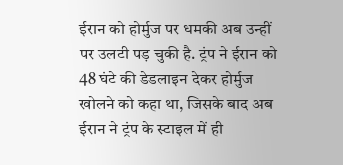ईरान को होर्मुज पर धमकी अब उन्हीं पर उलटी पड़ चुकी है. ट्रंप ने ईरान को 48 घंटे की डेडलाइन देकर होर्मुज खोलने को कहा था, जिसके बाद अब ईरान ने ट्रंप के स्टाइल में ही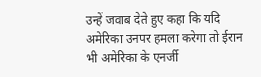उन्हें जवाब देते हुए कहा कि यदि अमेरिका उनपर हमला करेगा तो ईरान भी अमेरिका के एनर्जी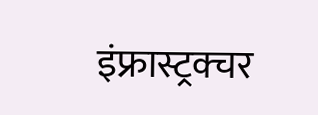इंफ्रास्ट्रक्चर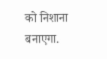को निशाना बनाएगा.